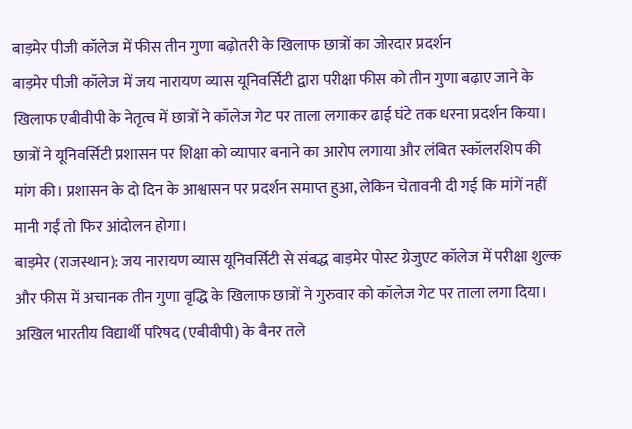बाड़मेर पीजी कॉलेज में फीस तीन गुणा बढ़ोतरी के खिलाफ छात्रों का जोरदार प्रदर्शन
बाड़मेर पीजी कॉलेज में जय नारायण व्यास यूनिवर्सिटी द्वारा परीक्षा फीस को तीन गुणा बढ़ाए जाने के खिलाफ एबीवीपी के नेतृत्व में छात्रों ने कॉलेज गेट पर ताला लगाकर ढाई घंटे तक धरना प्रदर्शन किया। छात्रों ने यूनिवर्सिटी प्रशासन पर शिक्षा को व्यापार बनाने का आरोप लगाया और लंबित स्कॉलरशिप की मांग की। प्रशासन के दो दिन के आश्वासन पर प्रदर्शन समाप्त हुआ, लेकिन चेतावनी दी गई कि मांगें नहीं मानी गईं तो फिर आंदोलन होगा।
बाड़मेर (राजस्थान): जय नारायण व्यास यूनिवर्सिटी से संबद्ध बाड़मेर पोस्ट ग्रेजुएट कॉलेज में परीक्षा शुल्क और फीस में अचानक तीन गुणा वृद्धि के खिलाफ छात्रों ने गुरुवार को कॉलेज गेट पर ताला लगा दिया। अखिल भारतीय विद्यार्थी परिषद (एबीवीपी) के बैनर तले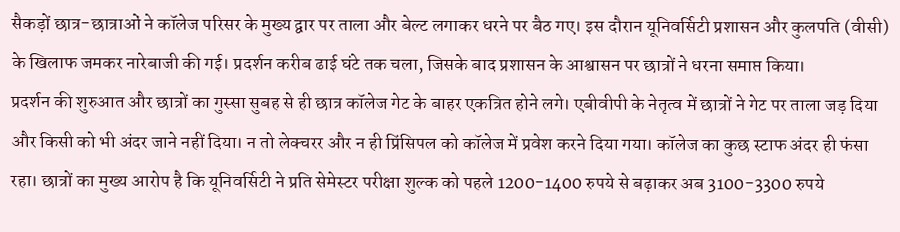सैकड़ों छात्र-छात्राओं ने कॉलेज परिसर के मुख्य द्वार पर ताला और बेल्ट लगाकर धरने पर बैठ गए। इस दौरान यूनिवर्सिटी प्रशासन और कुलपति (वीसी) के खिलाफ जमकर नारेबाजी की गई। प्रदर्शन करीब ढाई घंटे तक चला, जिसके बाद प्रशासन के आश्वासन पर छात्रों ने धरना समाप्त किया।
प्रदर्शन की शुरुआत और छात्रों का गुस्सा सुबह से ही छात्र कॉलेज गेट के बाहर एकत्रित होने लगे। एबीवीपी के नेतृत्व में छात्रों ने गेट पर ताला जड़ दिया और किसी को भी अंदर जाने नहीं दिया। न तो लेक्चरर और न ही प्रिंसिपल को कॉलेज में प्रवेश करने दिया गया। कॉलेज का कुछ स्टाफ अंदर ही फंसा रहा। छात्रों का मुख्य आरोप है कि यूनिवर्सिटी ने प्रति सेमेस्टर परीक्षा शुल्क को पहले 1200-1400 रुपये से बढ़ाकर अब 3100-3300 रुपये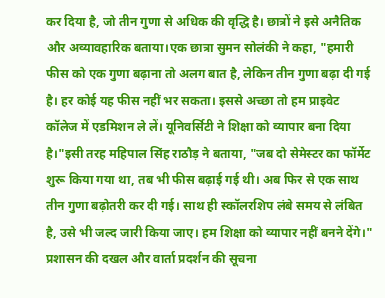कर दिया है, जो तीन गुणा से अधिक की वृद्धि है। छात्रों ने इसे अनैतिक और अव्यावहारिक बताया।एक छात्रा सुमन सोलंकी ने कहा, "हमारी फीस को एक गुणा बढ़ाना तो अलग बात है, लेकिन तीन गुणा बढ़ा दी गई है। हर कोई यह फीस नहीं भर सकता। इससे अच्छा तो हम प्राइवेट कॉलेज में एडमिशन ले लें। यूनिवर्सिटी ने शिक्षा को व्यापार बना दिया है।"इसी तरह महिपाल सिंह राठौड़ ने बताया, "जब दो सेमेस्टर का फॉर्मेट शुरू किया गया था, तब भी फीस बढ़ाई गई थी। अब फिर से एक साथ तीन गुणा बढ़ोतरी कर दी गई। साथ ही स्कॉलरशिप लंबे समय से लंबित है, उसे भी जल्द जारी किया जाए। हम शिक्षा को व्यापार नहीं बनने देंगे।"
प्रशासन की दखल और वार्ता प्रदर्शन की सूचना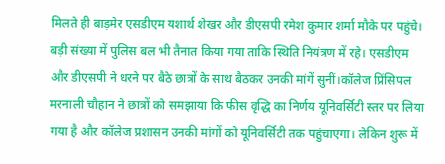मिलते ही बाड़मेर एसडीएम यशार्थ शेखर और डीएसपी रमेश कुमार शर्मा मौके पर पहुंचे। बड़ी संख्या में पुलिस बल भी तैनात किया गया ताकि स्थिति नियंत्रण में रहे। एसडीएम और डीएसपी ने धरने पर बैठे छात्रों के साथ बैठकर उनकी मांगें सुनीं।कॉलेज प्रिंसिपल मरनाली चौहान ने छात्रों को समझाया कि फीस वृद्धि का निर्णय यूनिवर्सिटी स्तर पर लिया गया है और कॉलेज प्रशासन उनकी मांगों को यूनिवर्सिटी तक पहुंचाएगा। लेकिन शुरू में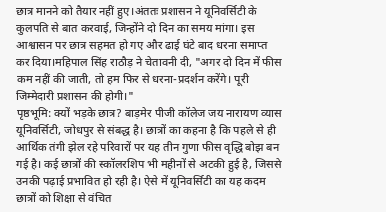छात्र मानने को तैयार नहीं हुए।अंततः प्रशासन ने यूनिवर्सिटी के कुलपति से बात करवाई, जिन्होंने दो दिन का समय मांगा। इस आश्वासन पर छात्र सहमत हो गए और ढाई घंटे बाद धरना समाप्त कर दिया।महिपाल सिंह राठौड़ ने चेतावनी दी, "अगर दो दिन में फीस कम नहीं की जाती, तो हम फिर से धरना-प्रदर्शन करेंगे। पूरी जिम्मेदारी प्रशासन की होगी।"
पृष्ठभूमि: क्यों भड़के छात्र? बाड़मेर पीजी कॉलेज जय नारायण व्यास यूनिवर्सिटी, जोधपुर से संबद्ध है। छात्रों का कहना है कि पहले से ही आर्थिक तंगी झेल रहे परिवारों पर यह तीन गुणा फीस वृद्धि बोझ बन गई है। कई छात्रों की स्कॉलरशिप भी महीनों से अटकी हुई है, जिससे उनकी पढ़ाई प्रभावित हो रही है। ऐसे में यूनिवर्सिटी का यह कदम छात्रों को शिक्षा से वंचित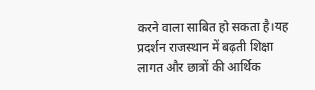करने वाला साबित हो सकता है।यह प्रदर्शन राजस्थान में बढ़ती शिक्षा लागत और छात्रों की आर्थिक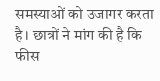समस्याओं को उजागर करता है। छात्रों ने मांग की है कि फीस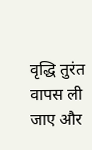वृद्धि तुरंत वापस ली जाए और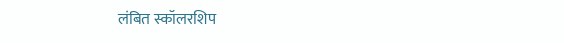लंबित स्कॉलरशिप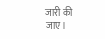जारी की जाए।